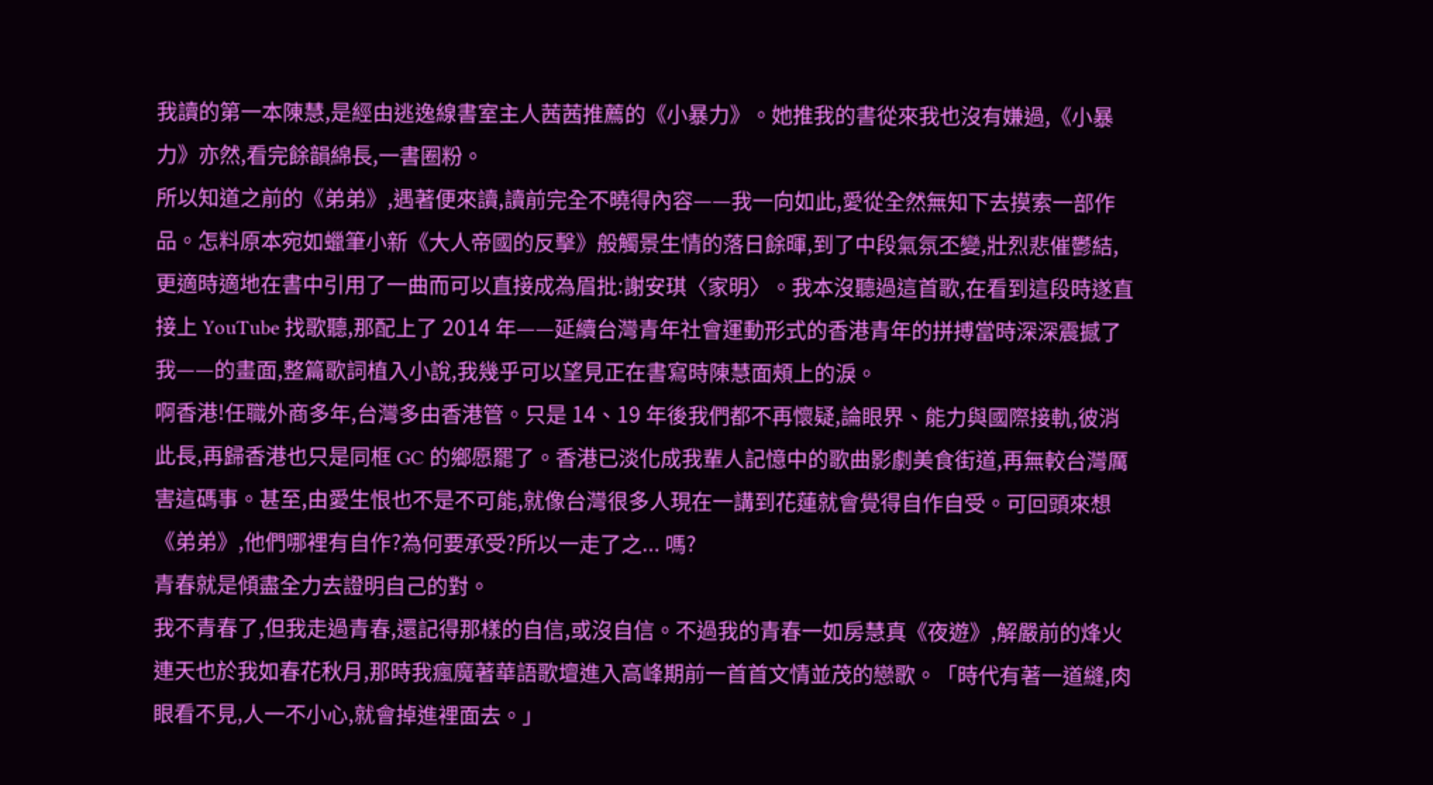我讀的第一本陳慧,是經由逃逸線書室主人茜茜推薦的《小暴力》。她推我的書從來我也沒有嫌過,《小暴力》亦然,看完餘韻綿長,一書圈粉。
所以知道之前的《弟弟》,遇著便來讀,讀前完全不曉得內容——我一向如此,愛從全然無知下去摸索一部作品。怎料原本宛如蠟筆小新《大人帝國的反擊》般觸景生情的落日餘暉,到了中段氣氛丕變,壯烈悲催鬱結,更適時適地在書中引用了一曲而可以直接成為眉批:謝安琪〈家明〉。我本沒聽過這首歌,在看到這段時遂直接上 YouTube 找歌聽,那配上了 2014 年——延續台灣青年社會運動形式的香港青年的拼搏當時深深震撼了我——的畫面,整篇歌詞植入小說,我幾乎可以望見正在書寫時陳慧面頰上的淚。
啊香港!任職外商多年,台灣多由香港管。只是 14、19 年後我們都不再懷疑,論眼界、能力與國際接軌,彼消此長,再歸香港也只是同框 GC 的鄉愿罷了。香港已淡化成我輩人記憶中的歌曲影劇美食街道,再無較台灣厲害這碼事。甚至,由愛生恨也不是不可能,就像台灣很多人現在一講到花蓮就會覺得自作自受。可回頭來想《弟弟》,他們哪裡有自作?為何要承受?所以一走了之... 嗎?
青春就是傾盡全力去證明自己的對。
我不青春了,但我走過青春,還記得那樣的自信,或沒自信。不過我的青春一如房慧真《夜遊》,解嚴前的烽火連天也於我如春花秋月,那時我瘋魔著華語歌壇進入高峰期前一首首文情並茂的戀歌。「時代有著一道縫,肉眼看不見,人一不小心,就會掉進裡面去。」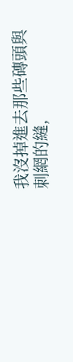我沒掉進去那些磚頭與刺網的縫,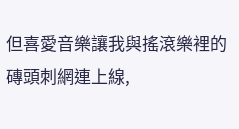但喜愛音樂讓我與搖滾樂裡的磚頭刺網連上線,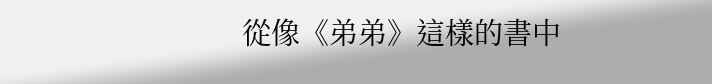從像《弟弟》這樣的書中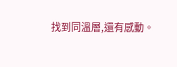找到同溫層,還有感動。